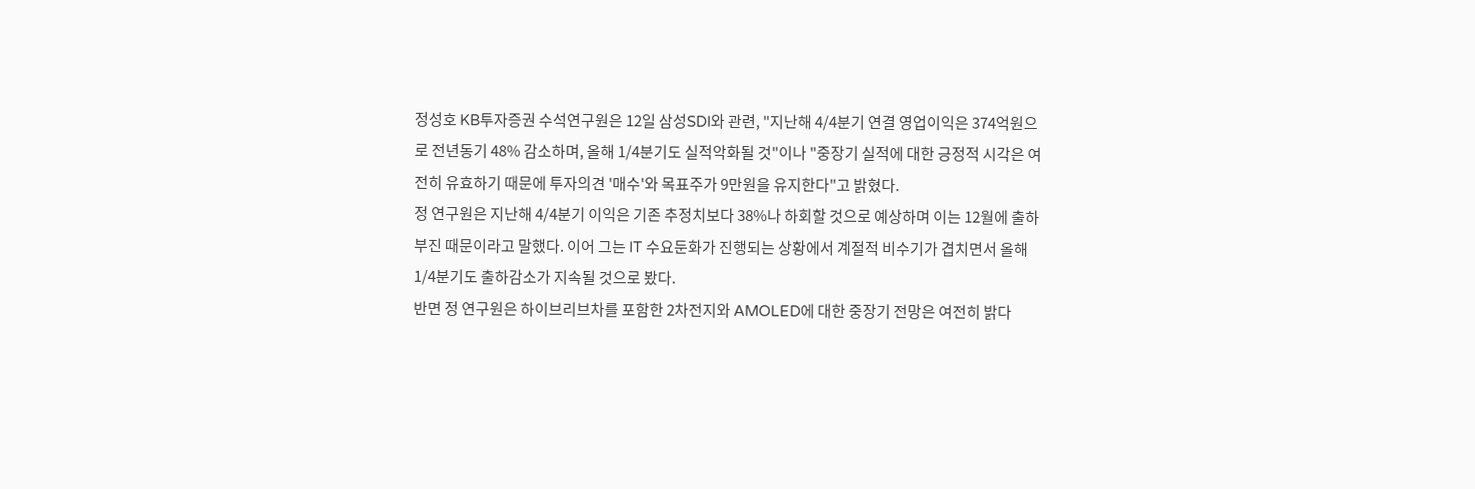정성호 KB투자증권 수석연구원은 12일 삼성SDI와 관련, "지난해 4/4분기 연결 영업이익은 374억원으로 전년동기 48% 감소하며, 올해 1/4분기도 실적악화될 것"이나 "중장기 실적에 대한 긍정적 시각은 여전히 유효하기 때문에 투자의견 '매수'와 목표주가 9만원을 유지한다"고 밝혔다.
정 연구원은 지난해 4/4분기 이익은 기존 추정치보다 38%나 하회할 것으로 예상하며 이는 12월에 출하 부진 때문이라고 말했다. 이어 그는 IT 수요둔화가 진행되는 상황에서 계절적 비수기가 겹치면서 올해 1/4분기도 출하감소가 지속될 것으로 봤다.
반면 정 연구원은 하이브리브차를 포함한 2차전지와 AMOLED에 대한 중장기 전망은 여전히 밝다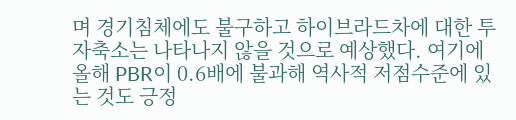며 경기침체에도 불구하고 하이브라드차에 대한 투자축소는 나타나지 않을 것으로 예상했다. 여기에 올해 PBR이 0.6배에 불과해 역사적 저점수준에 있는 것도 긍정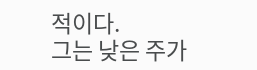적이다.
그는 낮은 주가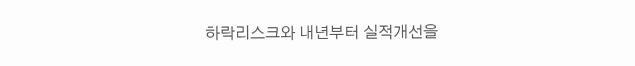하락리스크와 내년부터 실적개선을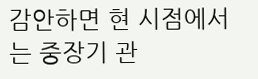감안하면 현 시점에서는 중장기 관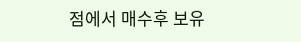점에서 매수후 보유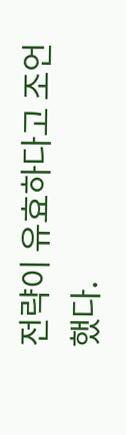전략이 유효하다고 조언했다.